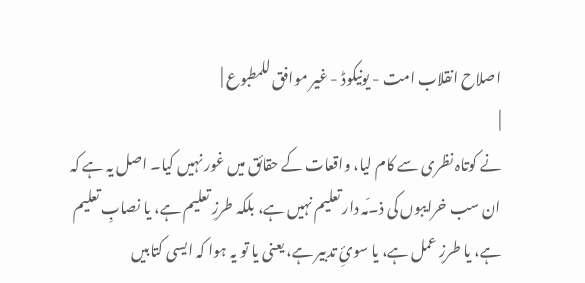اصلاح انقلاب امت - یونیکوڈ - غیر موافق للمطبوع |
|
نے کوتاہ نظری سے کام لیا، واقعات کے حقائق میں غور نہیں کیا۔ اصل یہ ہے کہ ان سب خرایبوں کی ذ۔ّمہ دار تعلیم نہیں ہے، بلکہ طرزِ تعلیم ہے، یا نصابِ تعلیم ہے، یا طرزِ عمل ہے، یا سوئِ تدبیر ہے، یعنی یا تو یہ ہوا کہ ایسی کتابیں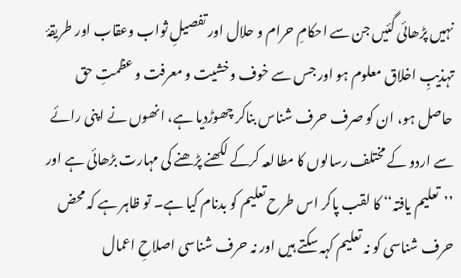نہیں پڑھائی گئیں جن سے احکامِ حرام و حلال اور تفصیلِ ثواب وعقاب اور طریقۂ تہذیبِ اخلاق معلوم ہو اور جس سے خوف وخشیت و معرفت و عظمتِ حق حاصل ہو، ان کو صرف حرف شناس بناکر چھوڑدیا ہے، انھوں نے اپنی رائے سے اردو کے مختلف رسالوں کا مطالعہ کرکے لکھنے پڑھنے کی مہارت بڑھائی ہے اور ’’تعلیم یافتہ‘‘ کا لقب پاکر اس طرح تعلیم کو بدنام کیا ہے۔ تو ظاہر ہے کہ محض حرف شناسی کو نہ تعلیم کہہ سکتے ہیں اور نہ حرف شناسی اصلاحِ اعمال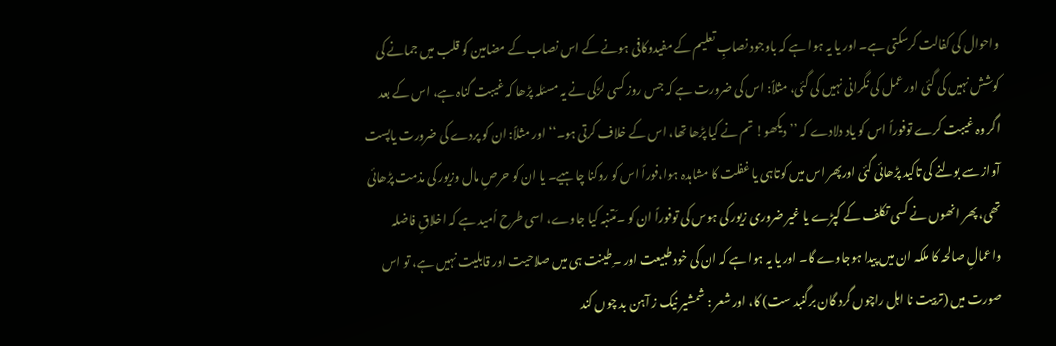واحوال کی کفالت کرسکتی ہے۔ اور یا یہ ہوا ہے کہ باوجود نصابِ تعلیم کے مفیدوکافی ہونے کے اس نصاب کے مضامین کو قلب میں جمانے کی کوشش نہیں کی گئی اور عمل کی نگرانی نہیں کی گئی، مثلاً: اس کی ضرورت ہے کہ جس روز کسی لڑکی نے یہ مسئلہ پڑھا کہ غیبت گناہ ہے، اس کے بعد اگر وہ غیبت کرے توفوراً اس کو یاد دلادے کہ ’’دیکھو! تم نے کیا پڑھا تھا، اس کے خلاف کرتی ہو۔‘‘ اور مثلاً: ان کو پردے کی ضرورت یاپست آواز سے بولنے کی تاکید پڑھائی گئی اورپھر اس میں کوتاہی یا غفلت کا مشاہدہ ہوا،فوراً اس کو روکنا چاہیے۔ یا ان کو حرصِ مال وزیور کی مذمت پڑھائی تھی، پھر انھوں نے کسی تکلف کے کپڑے یا غیر ضروری زیور کی ہوس کی توفوراً ان کو ۔ّمتنبہ کیا جاوے، اسی طرح اُمید ہے کہ اخلاقِ فاضلہ واعمالِ صالحہ کا ملکہ ان میں پیدا ہوجاوے گا۔ اور یا یہ ہوا ہے کہ ان کی خود طبیعت اور ۔ِطینت ہی میں صلاحیت اور قابلیت نہیں ہے، تو اس صورت میں (تربیت نا اہل راچوں گرد گان برگنبد ست) کا، اور شعر : شمشیر نیک ز آہن بد چوں کند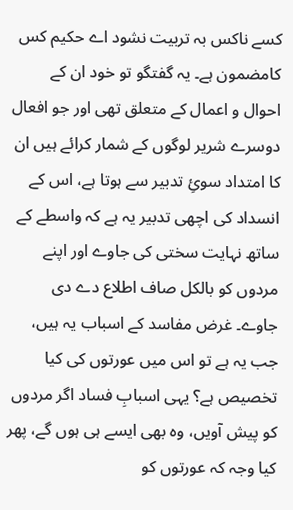کسے ناکس بہ تربیت نشود اے حکیم کس کامضمون ہے۔ یہ گفتگو تو خود ان کے احوال و اعمال کے متعلق تھی اور جو افعال دوسرے شریر لوگوں کے شمار کرائے ہیں ان کا امتداد سوئِ تدبیر سے ہوتا ہے، اس کے انسداد کی اچھی تدبیر یہ ہے کہ واسطے کے ساتھ نہایت سختی کی جاوے اور اپنے مردوں کو بالکل صاف اطلاع دے دی جاوے۔ غرض مفاسد کے اسباب یہ ہیں، جب یہ ہے تو اس میں عورتوں کی کیا تخصیص ہے؟ یہی اسبابِ فساد اگر مردوں کو پیش آویں، وہ بھی ایسے ہی ہوں گے، پھر کیا وجہ کہ عورتوں کو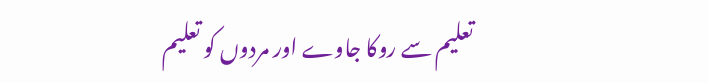تعلیم سے روکا جاوے اور مردوں کو تعلیم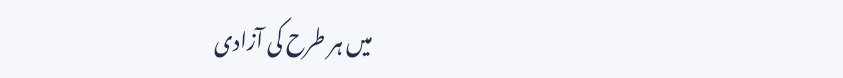میں ہر طرح کی آزادی